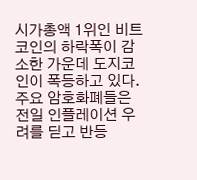시가총액 1위인 비트코인의 하락폭이 감소한 가운데 도지코인이 폭등하고 있다. 주요 암호화폐들은 전일 인플레이션 우려를 딛고 반등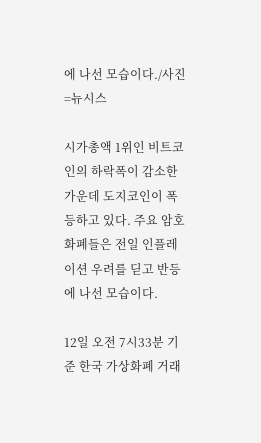에 나선 모습이다./사진=뉴시스

시가총액 1위인 비트코인의 하락폭이 감소한 가운데 도지코인이 폭등하고 있다. 주요 암호화폐들은 전일 인플레이션 우려를 딛고 반등에 나선 모습이다.

12일 오전 7시33분 기준 한국 가상화폐 거래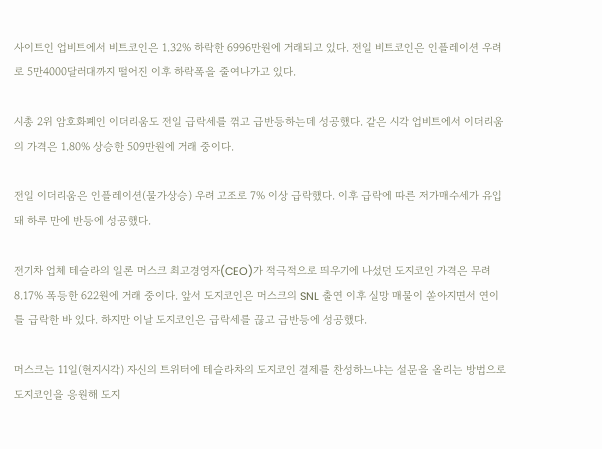사이트인 업비트에서 비트코인은 1.32% 하락한 6996만원에 거래되고 있다. 전일 비트코인은 인플레이션 우려로 5만4000달러대까지 떨어진 이후 하락폭을 줄여나가고 있다.

시총 2위 암호화폐인 이더리움도 전일 급락세를 꺾고 급반등하는데 성공했다. 같은 시각 업비트에서 이더리움의 가격은 1.80% 상승한 509만원에 거래 중이다.

전일 이더리움은 인플레이션(물가상승) 우려 고조로 7% 이상 급락했다. 이후 급락에 따른 저가매수세가 유입돼 하루 만에 반등에 성공했다.

전기차 업체 테슬라의 일론 머스크 최고경영자(CEO)가 적극적으로 띄우기에 나섰던 도지코인 가격은 무려 8.17% 폭등한 622원에 거래 중이다. 앞서 도지코인은 머스크의 SNL 출연 이후 실망 매물이 쏟아지면서 연이틀 급락한 바 있다. 하지만 이날 도지코인은 급락세를 끊고 급반등에 성공했다.

머스크는 11일(현지시각) 자신의 트위터에 테슬라차의 도지코인 결제를 찬성하느냐는 설문을 올리는 방법으로 도지코인을 응원해 도지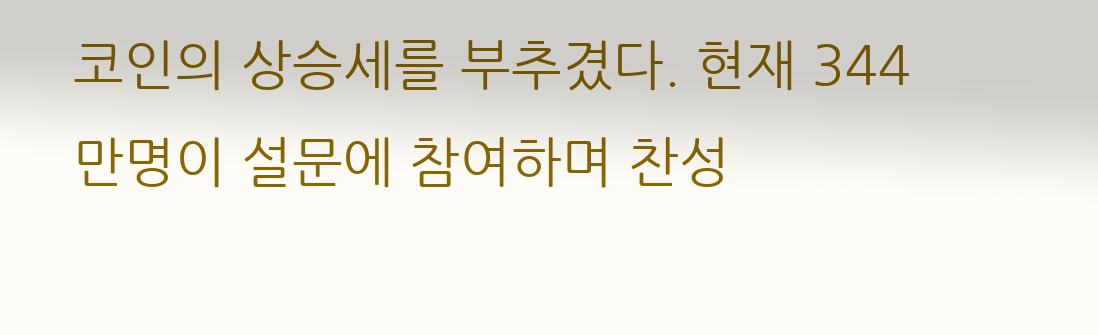코인의 상승세를 부추겼다. 현재 344만명이 설문에 참여하며 찬성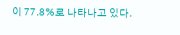이 77.8%로 나타나고 있다.